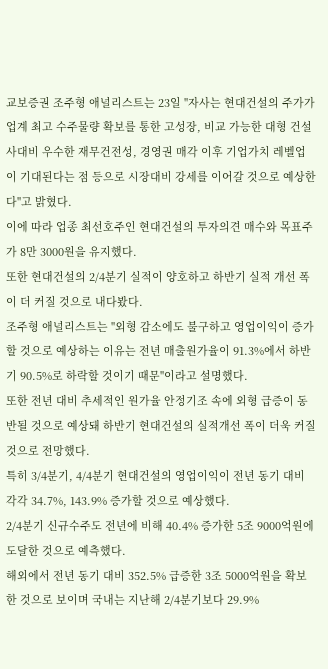교보증권 조주형 애널리스트는 23일 "자사는 현대건설의 주가가 업계 최고 수주물량 확보를 통한 고성장, 비교 가능한 대형 건설사대비 우수한 재무건전성, 경영권 매각 이후 기업가치 레벨업이 기대된다는 점 등으로 시장대비 강세를 이어갈 것으로 예상한다"고 밝혔다.
이에 따라 업종 최선호주인 현대건설의 투자의견 매수와 목표주가 8만 3000원을 유지했다.
또한 현대건설의 2/4분기 실적이 양호하고 하반기 실적 개선 폭이 더 커질 것으로 내다봤다.
조주형 애널리스트는 "외형 감소에도 불구하고 영업이익이 증가할 것으로 예상하는 이유는 전년 매출원가율이 91.3%에서 하반기 90.5%로 하락할 것이기 때문"이라고 설명했다.
또한 전년 대비 추세적인 원가율 안정기조 속에 외형 급증이 동반될 것으로 예상돼 하반기 현대건설의 실적개선 폭이 더욱 커질 것으로 전망했다.
특히 3/4분기, 4/4분기 현대건설의 영업이익이 전년 동기 대비 각각 34.7%, 143.9% 증가할 것으로 예상했다.
2/4분기 신규수주도 전년에 비해 40.4% 증가한 5조 9000억원에 도달한 것으로 예측했다.
해외에서 전년 동기 대비 352.5% 급증한 3조 5000억원을 확보한 것으로 보이며 국내는 지난해 2/4분기보다 29.9%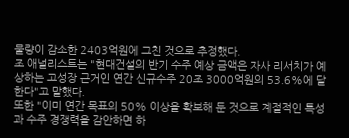물량이 감소한 2403억원에 그친 것으로 추정했다.
조 애널리스트는 "현대건설의 반기 수주 예상 금액은 자사 리서치가 예상하는 고성장 근거인 연간 신규수주 20조 3000억원의 53.6%에 달한다"고 말했다.
또한 "이미 연간 목표의 50% 이상을 확보해 둔 것으로 계절적인 특성과 수주 경쟁력을 감안하면 하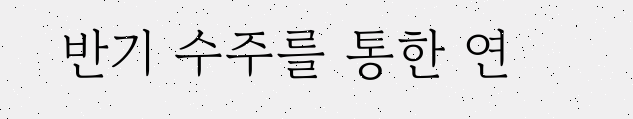반기 수주를 통한 연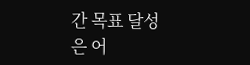간 목표 달성은 어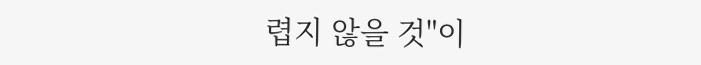렵지 않을 것"이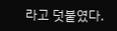라고 덧붙였다.